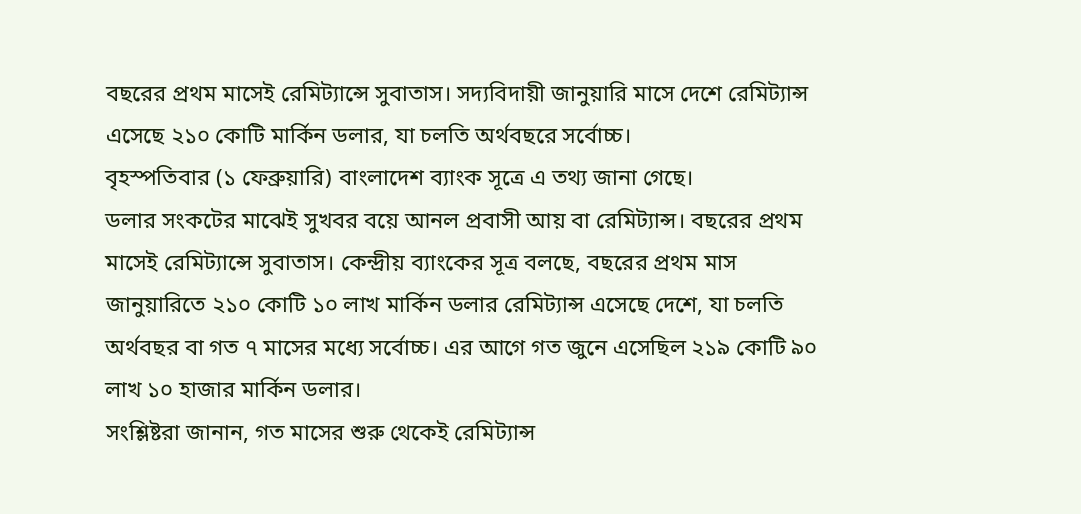বছরের প্রথম মাসেই রেমিট্যান্সে সুবাতাস। সদ্যবিদায়ী জানুয়ারি মাসে দেশে রেমিট্যান্স এসেছে ২১০ কোটি মার্কিন ডলার, যা চলতি অর্থবছরে সর্বোচ্চ।
বৃহস্পতিবার (১ ফেব্রুয়ারি) বাংলাদেশ ব্যাংক সূত্রে এ তথ্য জানা গেছে।
ডলার সংকটের মাঝেই সুখবর বয়ে আনল প্রবাসী আয় বা রেমিট্যান্স। বছরের প্রথম মাসেই রেমিট্যান্সে সুবাতাস। কেন্দ্রীয় ব্যাংকের সূত্র বলছে, বছরের প্রথম মাস জানুয়ারিতে ২১০ কোটি ১০ লাখ মার্কিন ডলার রেমিট্যান্স এসেছে দেশে, যা চলতি অর্থবছর বা গত ৭ মাসের মধ্যে সর্বোচ্চ। এর আগে গত জুনে এসেছিল ২১৯ কোটি ৯০ লাখ ১০ হাজার মার্কিন ডলার।
সংশ্লিষ্টরা জানান, গত মাসের শুরু থেকেই রেমিট্যান্স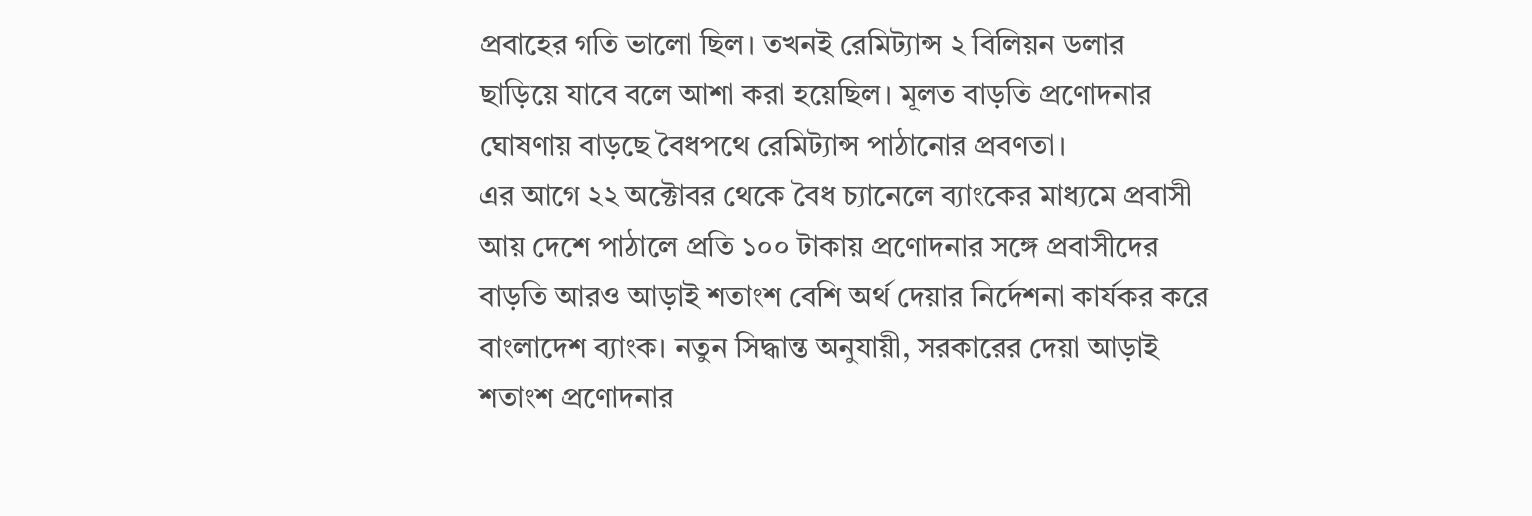প্রবাহের গতি ভালো ছিল। তখনই রেমিট্যান্স ২ বিলিয়ন ডলার ছাড়িয়ে যাবে বলে আশা করা হয়েছিল। মূলত বাড়তি প্রণোদনার ঘোষণায় বাড়ছে বৈধপথে রেমিট্যান্স পাঠানোর প্রবণতা।
এর আগে ২২ অক্টোবর থেকে বৈধ চ্যানেলে ব্যাংকের মাধ্যমে প্রবাসী আয় দেশে পাঠালে প্রতি ১০০ টাকায় প্রণোদনার সঙ্গে প্রবাসীদের বাড়তি আরও আড়াই শতাংশ বেশি অর্থ দেয়ার নির্দেশনা কার্যকর করে বাংলাদেশ ব্যাংক। নতুন সিদ্ধান্ত অনুযায়ী, সরকারের দেয়া আড়াই শতাংশ প্রণোদনার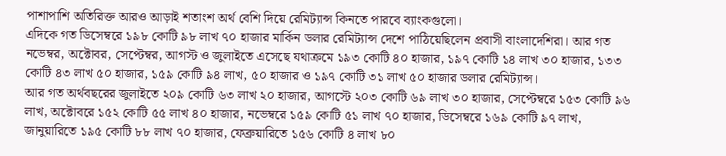পাশাপাশি অতিরিক্ত আরও আড়াই শতাংশ অর্থ বেশি দিয়ে রেমিট্যান্স কিনতে পারবে ব্যাংকগুলো।
এদিকে গত ডিসেম্বরে ১৯৮ কোটি ৯৮ লাখ ৭০ হাজার মার্কিন ডলার রেমিট্যান্স দেশে পাঠিয়েছিলেন প্রবাসী বাংলাদেশিরা। আর গত নভেম্বর, অক্টোবর, সেপ্টেম্বর, আগস্ট ও জুলাইতে এসেছে যথাক্রমে ১৯৩ কোটি ৪০ হাজার, ১৯৭ কোটি ১৪ লাখ ৩০ হাজার, ১৩৩ কোটি ৪৩ লাখ ৫০ হাজার, ১৫৯ কোটি ৯৪ লাখ, ৫০ হাজার ও ১৯৭ কোটি ৩১ লাখ ৫০ হাজার ডলার রেমিট্যান্স।
আর গত অর্থবছরের জুলাইতে ২০৯ কোটি ৬৩ লাখ ২০ হাজার, আগস্টে ২০৩ কোটি ৬৯ লাখ ৩০ হাজার, সেপ্টেম্বরে ১৫৩ কোটি ৯৬ লাখ, অক্টোবরে ১৫২ কোটি ৫৫ লাখ ৪০ হাজার, নভেম্বরে ১৫৯ কোটি ৫১ লাখ ৭০ হাজার, ডিসেম্বরে ১৬৯ কোটি ৯৭ লাখ, জানুয়ারিতে ১৯৫ কোটি ৮৮ লাখ ৭০ হাজার, ফেব্রুয়ারিতে ১৫৬ কোটি ৪ লাখ ৮০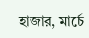হাজার, মার্চে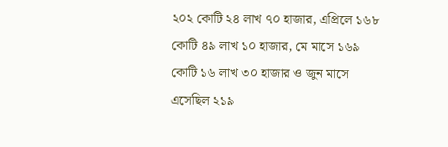২০২ কোটি ২৪ লাখ ৭০ হাজার, এপ্রিলে ১৬৮ কোটি ৪৯ লাখ ১০ হাজার, মে মাসে ১৬৯ কোটি ১৬ লাখ ৩০ হাজার ও জুন মাসে এসেছিল ২১৯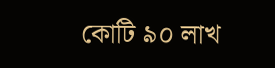কোটি ৯০ লাখ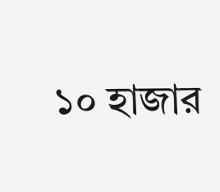১০ হাজার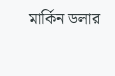মার্কিন ডলার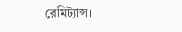রেমিট্যান্স।